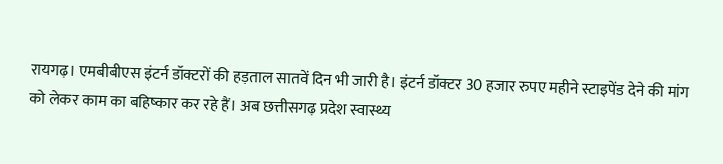रायगढ़। एमबीबीएस इंटर्न डॉक्टरों की हड़ताल सातवें दिन भी जारी है। इंटर्न डॉक्टर 30 हजार रुपए महीने स्टाइपेंड देने की मांग को लेकर काम का बहिष्कार कर रहे हैं। अब छत्तीसगढ़ प्रदेश स्वास्थ्य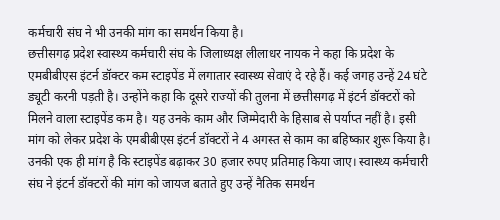कर्मचारी संघ ने भी उनकी मांग का समर्थन किया है।
छत्तीसगढ़ प्रदेश स्वास्थ्य कर्मचारी संघ के जिलाध्यक्ष लीलाधर नायक ने कहा कि प्रदेश के एमबीबीएस इंटर्न डॉक्टर कम स्टाइपेंड में लगातार स्वास्थ्य सेवाएं दे रहे हैं। कई जगह उन्हें 24 घंटे ड्यूटी करनी पड़ती है। उन्होंने कहा कि दूसरे राज्यों की तुलना में छत्तीसगढ़ में इंटर्न डॉक्टरों को मिलने वाला स्टाइपेंड कम है। यह उनके काम और जिम्मेदारी के हिसाब से पर्याप्त नहीं है। इसी मांग को लेकर प्रदेश के एमबीबीएस इंटर्न डॉक्टरों ने 4 अगस्त से काम का बहिष्कार शुरू किया है। उनकी एक ही मांग है कि स्टाइपेंड बढ़ाकर 30 हजार रुपए प्रतिमाह किया जाए। स्वास्थ्य कर्मचारी संघ ने इंटर्न डॉक्टरों की मांग को जायज बताते हुए उन्हें नैतिक समर्थन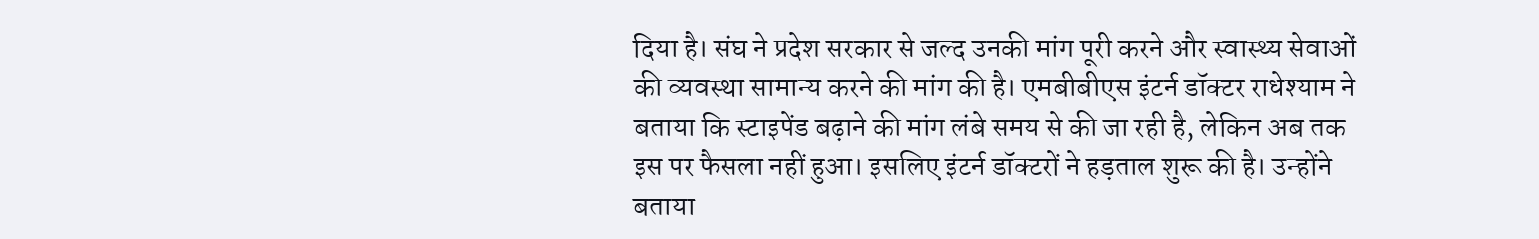दिया है। संघ ने प्रदेश सरकार से जल्द उनकी मांग पूरी करने और स्वास्थ्य सेवाओं की व्यवस्था सामान्य करने की मांग की है। एमबीबीएस इंटर्न डॉक्टर राधेश्याम ने बताया कि स्टाइपेंड बढ़ाने की मांग लंबे समय से की जा रही है, लेकिन अब तक इस पर फैसला नहीं हुआ। इसलिए इंटर्न डॉक्टरों ने हड़ताल शुरू की है। उन्होंने बताया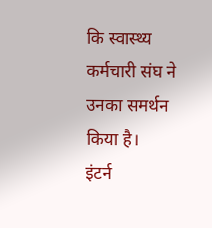कि स्वास्थ्य कर्मचारी संघ ने उनका समर्थन किया है।
इंटर्न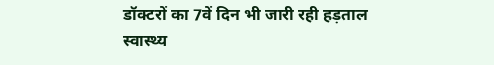डॉक्टरों का 7वें दिन भी जारी रही हड़ताल
स्वास्थ्य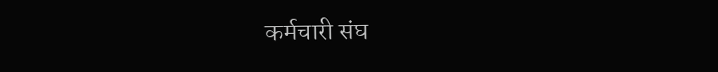कर्मचारी संघ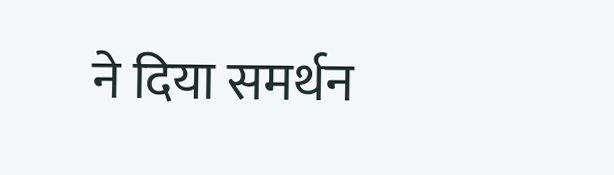ने दिया समर्थन